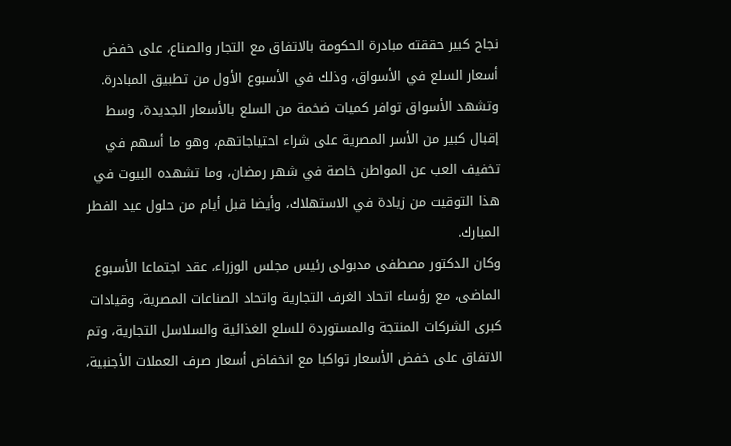نجاح كبير حققته مبادرة الحكومة بالاتفاق مع التجار والصناع، على خفض أسعار السلع في الأسواق، وذلك في الأسبوع الأول من تطبيق المبادرة.
وتشهد الأسواق توافر كميات ضخمة من السلع بالأسعار الجديدة، وسط إقبال كبير من الأسر المصرية على شراء احتياجاتهم، وهو ما أسهم في تخفيف العب عن المواطن خاصة في شهر رمضان، وما تشهده البيوت في هذا التوقيت من زيادة في الاستهلاك، وأيضا قبل أيام من حلول عيد الفطر المبارك.
وكان الدكتور مصطفى مدبولى رئيس مجلس الوزراء، عقد اجتماعا الأسبوع الماضى، مع رؤساء اتحاد الغرف التجارية واتحاد الصناعات المصرية، وقيادات كبرى الشركات المنتجة والمستوردة للسلع الغذائية والسلاسل التجارية، وتم الاتفاق على خفض الأسعار تواكبا مع انخفاض أسعار صرف العملات الأجنبية،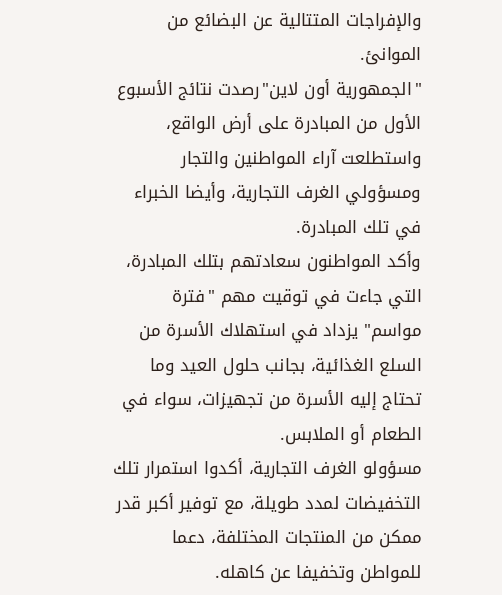والإفراجات المتتالية عن البضائع من الموانئ.
"الجمهورية أون لاين"رصدت نتائج الأسبوع الأول من المبادرة على أرض الواقع، واستطلعت آراء المواطنين والتجار ومسؤولي الغرف التجارية، وأيضا الخبراء في تلك المبادرة.
وأكد المواطنون سعادتهم بتلك المبادرة، التي جاءت في توقيت مهم "فترة مواسم" يزداد في استهلاك الأسرة من السلع الغذائية، بجانب حلول العيد وما تحتاج إليه الأسرة من تجهيزات، سواء في الطعام أو الملابس.
مسؤولو الغرف التجارية، أكدوا استمرار تلك التخفيضات لمدد طويلة، مع توفير أكبر قدر ممكن من المنتجات المختلفة، دعما للمواطن وتخفيفا عن كاهله.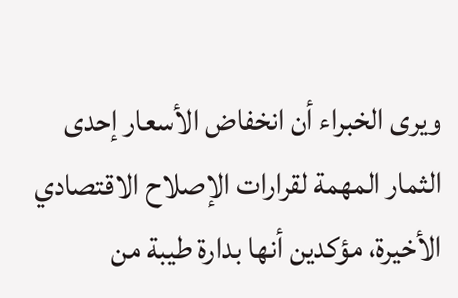ويرى الخبراء أن انخفاض الأسعار إحدى الثمار المهمة لقرارات الإصلاح الاقتصادي الأخيرة، مؤكدين أنها بدارة طيبة من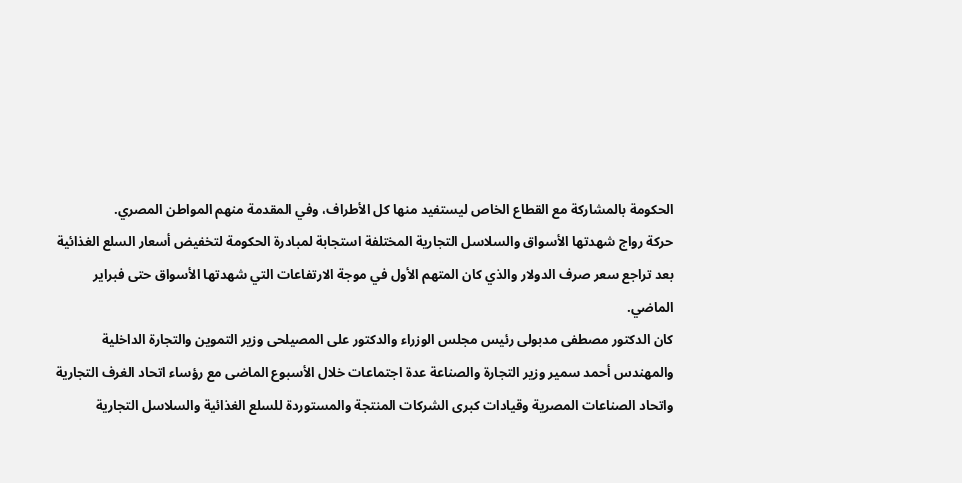الحكومة بالمشاركة مع القطاع الخاص ليستفيد منها كل الأطراف، وفي المقدمة منهم المواطن المصري.
حركة رواج شهدتها الأسواق والسلاسل التجارية المختلفة استجابة لمبادرة الحكومة لتخفيض أسعار السلع الغذائية بعد تراجع سعر صرف الدولار والذي كان المتهم الأول في موجة الارتفاعات التي شهدتها الأسواق حتى فبراير الماضي.
كان الدكتور مصطفى مدبولى رئيس مجلس الوزراء والدكتور على المصيلحى وزير التموين والتجارة الداخلية والمهندس أحمد سمير وزير التجارة والصناعة عدة اجتماعات خلال الأسبوع الماضى مع رؤساء اتحاد الغرف التجارية واتحاد الصناعات المصرية وقيادات كبرى الشركات المنتجة والمستوردة للسلع الغذائية والسلاسل التجارية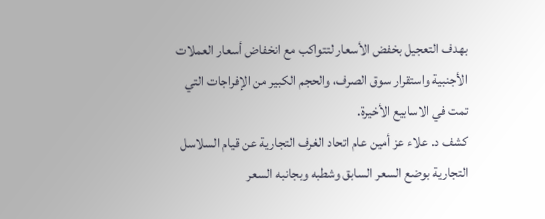بهدف التعجيل بخفض الأسعار لتتواكب مع انخفاض أسعار العملات الأجنبية واستقرار سوق الصرف، والحجم الكبير من الإفراجات التي تمت في الاسابيع الأخيرة.
كشف د. علاء عز أمين عام اتحاد الغرف التجارية عن قيام السلاسل التجارية بوضع السعر السابق وشطبه وبجانبه السعر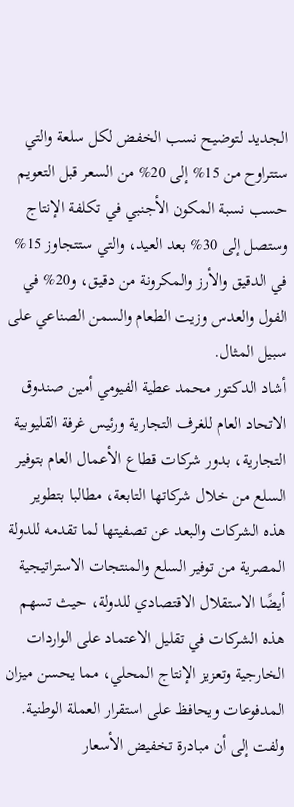الجديد لتوضيح نسب الخفض لكل سلعة والتي ستتراوح من 15% إلى 20% من السعر قبل التعويم حسب نسبة المكون الأجنبي في تكلفة الإنتاج وستصل إلى 30% بعد العيد، والتي ستتجاوز 15% في الدقيق والأرز والمكرونة من دقيق، و20% في الفول والعدس وزيت الطعام والسمن الصناعي على سبيل المثال.
أشاد الدكتور محمد عطية الفيومي أمين صندوق الاتحاد العام للغرف التجارية ورئيس غرفة القليوبية التجارية، بدور شركات قطاع الأعمال العام بتوفير السلع من خلال شركاتها التابعة، مطالبا بتطوير هذه الشركات والبعد عن تصفيتها لما تقدمه للدولة المصرية من توفير السلع والمنتجات الاستراتيجية أيضًا الاستقلال الاقتصادي للدولة، حيث تسهم هذه الشركات في تقليل الاعتماد على الواردات الخارجية وتعزيز الإنتاج المحلي، مما يحسن ميزان المدفوعات ويحافظ على استقرار العملة الوطنية.
ولفت إلى أن مبادرة تخفيض الأسعار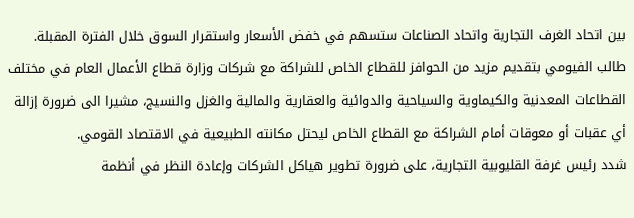بين اتحاد الغرف التجارية واتحاد الصناعات ستسهم في خفض الأسعار واستقرار السوق خلال الفترة المقبلة.
طالب الفيومي بتقديم مزيد من الحوافز للقطاع الخاص للشراكة مع شركات وزارة قطاع الأعمال العام في مختلف القطاعات المعدنية والكيماوية والسياحية والدوائية والعقارية والمالية والغزل والنسيج، مشيرا الى ضرورة إزالة أي عقبات أو معوقات أمام الشراكة مع القطاع الخاص ليحتل مكانته الطبيعية في الاقتصاد القومي.
شدد رئيس غرفة القليوبية التجارية، على ضرورة تطوير هياكل الشركات وإعادة النظر في أنظمة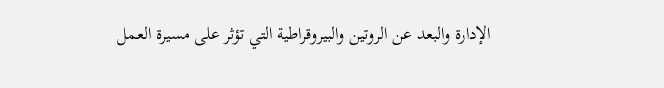الإدارة والبعد عن الروتين والبيروقراطية التي تؤثر على مسيرة العمل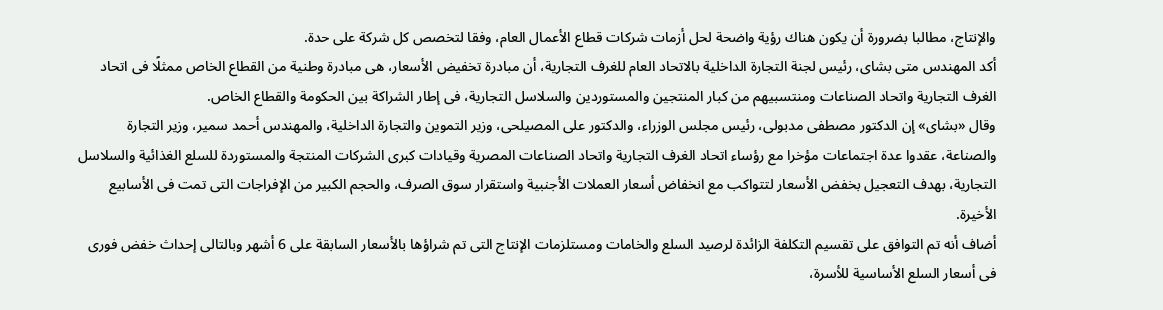والإنتاج، مطالبا بضرورة أن يكون هناك رؤية واضحة لحل أزمات شركات قطاع الأعمال العام، وفقا لتخصص كل شركة على حدة.
أكد المهندس متى بشاى، رئيس لجنة التجارة الداخلية بالاتحاد العام للغرف التجارية، أن مبادرة تخفيض الأسعار، هى مبادرة وطنية من القطاع الخاص ممثلًا فى اتحاد الغرف التجارية واتحاد الصناعات ومنتسبيهم من كبار المنتجين والمستوردين والسلاسل التجارية، فى إطار الشراكة بين الحكومة والقطاع الخاص.
وقال «بشاى» إن الدكتور مصطفى مدبولى، رئيس مجلس الوزراء، والدكتور على المصيلحى، وزير التموين والتجارة الداخلية، والمهندس أحمد سمير، وزير التجارة والصناعة، عقدوا عدة اجتماعات مؤخرا مع رؤساء اتحاد الغرف التجارية واتحاد الصناعات المصرية وقيادات كبرى الشركات المنتجة والمستوردة للسلع الغذائية والسلاسل التجارية، بهدف التعجيل بخفض الأسعار لتتواكب مع انخفاض أسعار العملات الأجنبية واستقرار سوق الصرف، والحجم الكبير من الإفراجات التى تمت فى الأسابيع الأخيرة.
أضاف أنه تم التوافق على تقسيم التكلفة الزائدة لرصيد السلع والخامات ومستلزمات الإنتاج التى تم شراؤها بالأسعار السابقة على 6 أشهر وبالتالى إحداث خفض فورى فى أسعار السلع الأساسية للأسرة،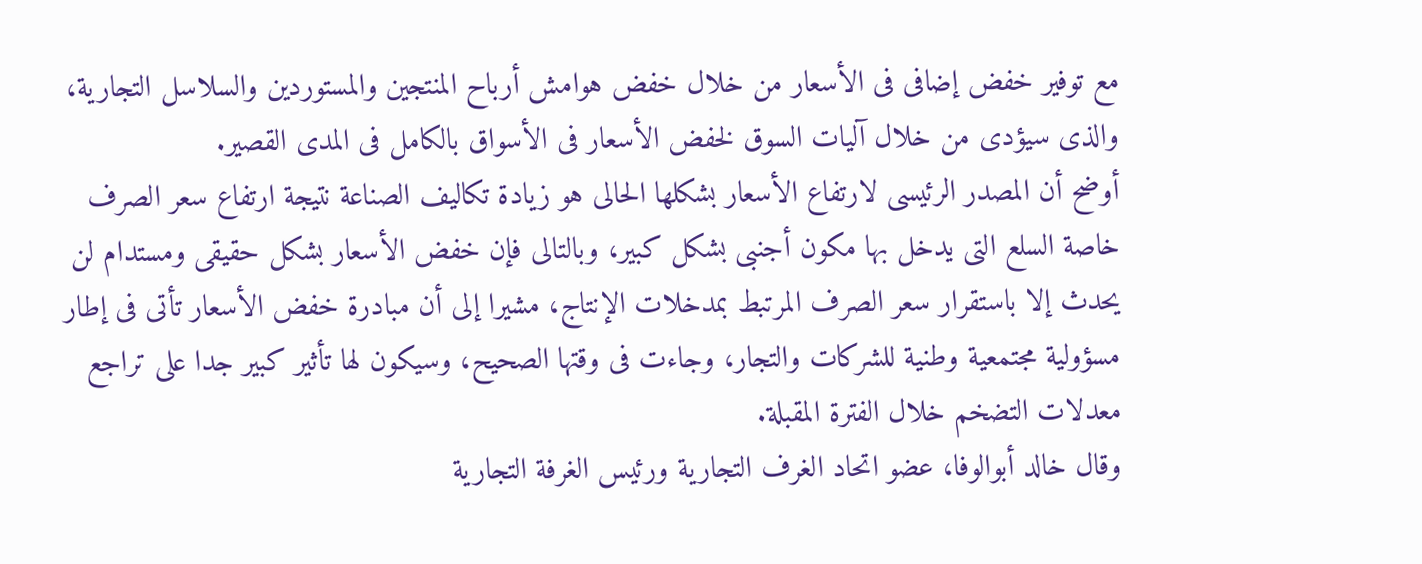مع توفير خفض إضافى فى الأسعار من خلال خفض هوامش أرباح المنتجين والمستوردين والسلاسل التجارية، والذى سيؤدى من خلال آليات السوق لخفض الأسعار فى الأسواق بالكامل فى المدى القصير.
أوضح أن المصدر الرئيسى لارتفاع الأسعار بشكلها الحالى هو زيادة تكاليف الصناعة نتيجة ارتفاع سعر الصرف خاصة السلع التى يدخل بها مكون أجنبى بشكل كبير، وبالتالى فإن خفض الأسعار بشكل حقيقى ومستدام لن يحدث إلا باستقرار سعر الصرف المرتبط بمدخلات الإنتاج، مشيرا إلى أن مبادرة خفض الأسعار تأتى فى إطار مسؤولية مجتمعية وطنية للشركات والتجار، وجاءت فى وقتها الصحيح، وسيكون لها تأثير كبير جدا على تراجع معدلات التضخم خلال الفترة المقبلة.
وقال خالد أبوالوفا، عضو اتحاد الغرف التجارية ورئيس الغرفة التجارية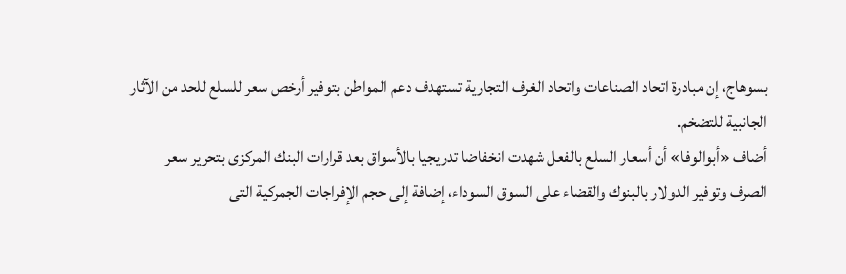بسوهاج، إن مبادرة اتحاد الصناعات واتحاد الغرف التجارية تستهدف دعم المواطن بتوفير أرخص سعر للسلع للحد من الآثار الجانبية للتضخم.
أضاف «أبوالوفا» أن أسعار السلع بالفعل شهدت انخفاضا تدريجيا بالأسواق بعد قرارات البنك المركزى بتحرير سعر الصرف وتوفير الدولار بالبنوك والقضاء على السوق السوداء، إضافة إلى حجم الإفراجات الجمركية التى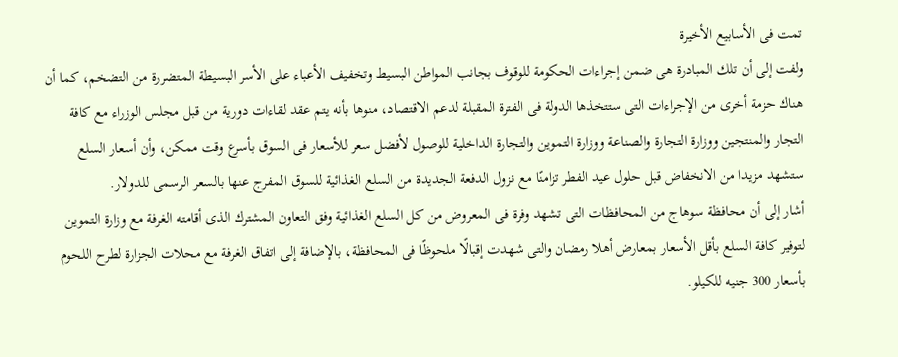تمت فى الأسابيع الأخيرة
ولفت إلى أن تلك المبادرة هى ضمن إجراءات الحكومة للوقوف بجانب المواطن البسيط وتخفيف الأعباء على الأسر البسيطة المتضررة من التضخم، كما أن هناك حزمة أخرى من الإجراءات التى ستتخذها الدولة فى الفترة المقبلة لدعم الاقتصاد، منوها بأنه يتم عقد لقاءات دورية من قبل مجلس الوزراء مع كافة التجار والمنتجين ووزارة التجارة والصناعة ووزارة التموين والتجارة الداخلية للوصول لأفضل سعر للأسعار فى السوق بأسرع وقت ممكن، وأن أسعار السلع ستشهد مزيدا من الانخفاض قبل حلول عيد الفطر تزامنًا مع نزول الدفعة الجديدة من السلع الغذائية للسوق المفرج عنها بالسعر الرسمى للدولار.
أشار إلى أن محافظة سوهاج من المحافظات التى تشهد وفرة فى المعروض من كل السلع الغذائية وفق التعاون المشترك الذى أقامته الغرفة مع وزارة التموين لتوفير كافة السلع بأقل الأسعار بمعارض أهلا رمضان والتى شهدت إقبالًا ملحوظًا فى المحافظة، بالإضافة إلى اتفاق الغرفة مع محلات الجزارة لطرح اللحوم بأسعار 300 جنيه للكيلو.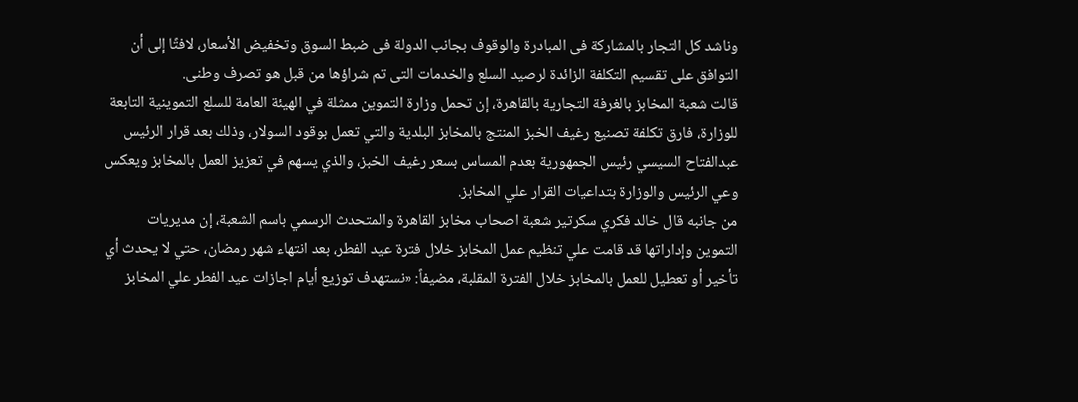وناشد كل التجار بالمشاركة فى المبادرة والوقوف بجانب الدولة فى ضبط السوق وتخفيض الأسعار، لافتًا إلى أن التوافق على تقسيم التكلفة الزائدة لرصيد السلع والخدمات التى تم شراؤها من قبل هو تصرف وطنى.
قالت شعبة المخابز بالغرفة التجارية بالقاهرة، إن تحمل وزارة التموين ممثلة في الهيئة العامة للسلع التموينية التابعة للوزارة، فارق تكلفة تصنيع رغيف الخبز المنتج بالمخابز البلدية والتي تعمل بوقود السولار، وذلك بعد قرار الرئيس عبدالفتاح السيسي رئيس الجمهورية بعدم المساس بسعر رغيف الخبز، والذي يسهم في تعزيز العمل بالمخابز ويعكس وعي الرئيس والوزارة بتداعيات القرار علي المخابز.
من جانبه قال خالد فكري سكرتير شعبة اصحاب مخابز القاهرة والمتحدث الرسمي باسم الشعبة، إن مديريات التموين وإداراتها قد قامت علي تنظيم عمل المخابز خلال فترة عيد الفطر، بعد انتهاء شهر رمضان، حتي لا يحدث أي تأخير أو تعطيل للعمل بالمخابز خلال الفترة المقلبة، مضيفاً: «نستهدف توزيع أيام اجازات عيد الفطر علي المخابز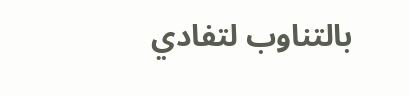بالتناوب لتفادي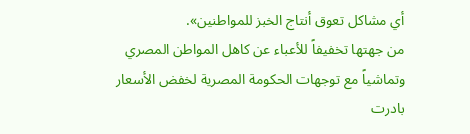أي مشاكل تعوق أنتاج الخبز للمواطنين».
من جهتها تخفيفاً للأعباء عن كاهل المواطن المصري وتماشياً مع توجهات الحكومة المصرية لخفض الأسعار بادرت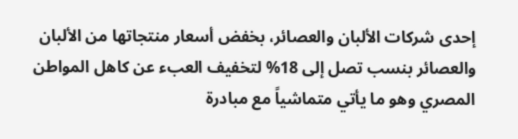إحدى شركات الألبان والعصائر، بخفض أسعار منتجاتها من الألبان والعصائر بنسب تصل إلى 18% لتخفيف العبء عن كاهل المواطن المصري وهو ما يأتي متماشياً مع مبادرة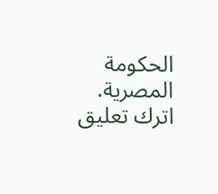الحكومة المصرية.
اترك تعليق